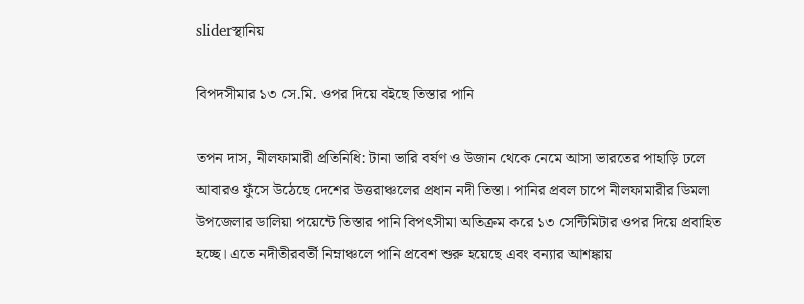sliderস্থানিয়

বিপদসীমার ১৩ সে.মি. ওপর দিয়ে বইছে তিস্তার পানি

তপন দাস, নীলফামারী প্রতিনিধি: টানা ভারি বর্ষণ ও উজান থেকে নেমে আসা ভারতের পাহাড়ি ঢলে আবারও ফুঁসে উঠেছে দেশের উত্তরাঞ্চলের প্রধান নদী তিস্তা। পানির প্রবল চাপে নীলফামারীর ডিমলা উপজেলার ডালিয়া পয়েন্টে তিস্তার পানি বিপৎসীমা অতিক্রম করে ১৩ সেন্টিমিটার ওপর দিয়ে প্রবাহিত হচ্ছে। এতে নদীতীরবর্তী নিম্নাঞ্চলে পানি প্রবেশ শুরু হয়েছে এবং বন্যার আশঙ্কায়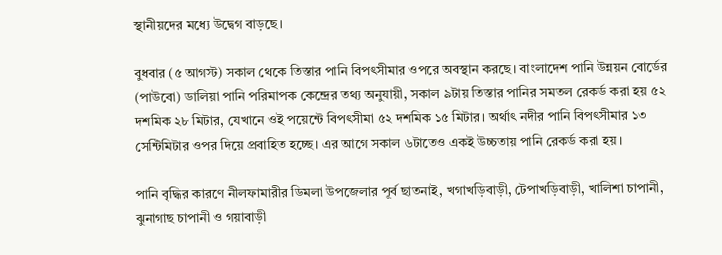স্থানীয়দের মধ্যে উদ্বেগ বাড়ছে।

বুধবার (৫ আগস্ট) সকাল থেকে তিস্তার পানি বিপৎসীমার ওপরে অবস্থান করছে। বাংলাদেশ পানি উন্নয়ন বোর্ডের (পাউবো) ডালিয়া পানি পরিমাপক কেন্দ্রের তথ্য অনুযায়ী, সকাল ৯টায় তিস্তার পানির সমতল রেকর্ড করা হয় ৫২ দশমিক ২৮ মিটার, যেখানে ওই পয়েন্টে বিপৎসীমা ৫২ দশমিক ১৫ মিটার। অর্থাৎ নদীর পানি বিপৎসীমার ১৩ সেন্টিমিটার ওপর দিয়ে প্রবাহিত হচ্ছে। এর আগে সকাল ৬টাতেও একই উচ্চতায় পানি রেকর্ড করা হয়।

পানি বৃদ্ধির কারণে নীলফামারীর ডিমলা উপজেলার পূর্ব ছাতনাই, খগাখড়িবাড়ী, টেপাখড়িবাড়ী, খালিশা চাপানী, ঝুনাগাছ চাপানী ও গয়াবাড়ী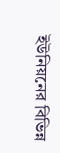ইউনিয়নের বিভিন্ন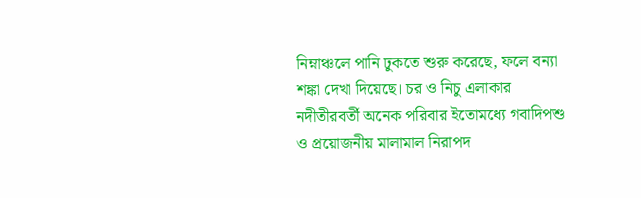নিম্নাঞ্চলে পানি ঢুকতে শুরু করেছে, ফলে বন্যা শঙ্কা দেখা দিয়েছে। চর ও নিচু এলাকার নদীতীরবর্তী অনেক পরিবার ইতোমধ্যে গবাদিপশু ও প্রয়োজনীয় মালামাল নিরাপদ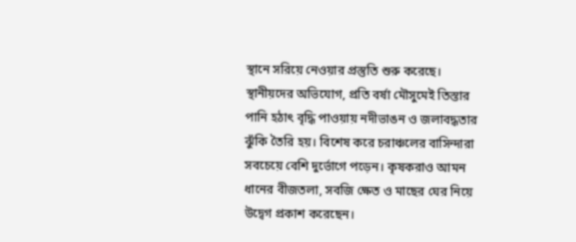স্থানে সরিয়ে নেওয়ার প্রস্তুতি শুরু করেছে। স্থানীয়দের অভিযোগ, প্রতি বর্ষা মৌসুমেই তিস্তার পানি হঠাৎ বৃদ্ধি পাওয়ায় নদীভাঙন ও জলাবদ্ধতার ঝুঁকি তৈরি হয়। বিশেষ করে চরাঞ্চলের বাসিন্দারা সবচেয়ে বেশি দুর্ভোগে পড়েন। কৃষকরাও আমন ধানের বীজতলা, সবজি ক্ষেত ও মাছের ঘের নিয়ে উদ্বেগ প্রকাশ করেছেন।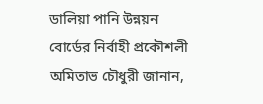ডালিয়া পানি উন্নয়ন বোর্ডের নির্বাহী প্রকৌশলী অমিতাভ চৌধুরী জানান,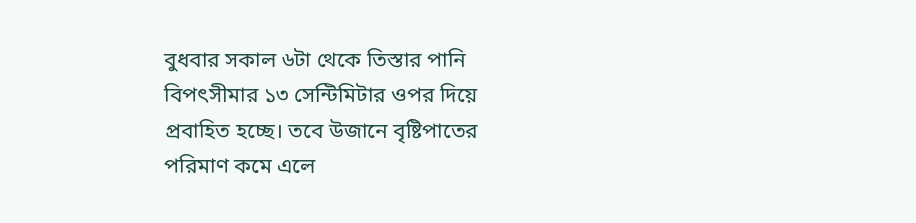বুধবার সকাল ৬টা থেকে তিস্তার পানি বিপৎসীমার ১৩ সেন্টিমিটার ওপর দিয়ে প্রবাহিত হচ্ছে। তবে উজানে বৃষ্টিপাতের পরিমাণ কমে এলে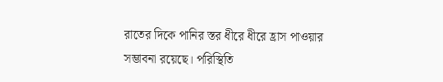রাতের দিকে পানির স্তর ধীরে ধীরে হ্রাস পাওয়ার সম্ভাবনা রয়েছে। পরিস্থিতি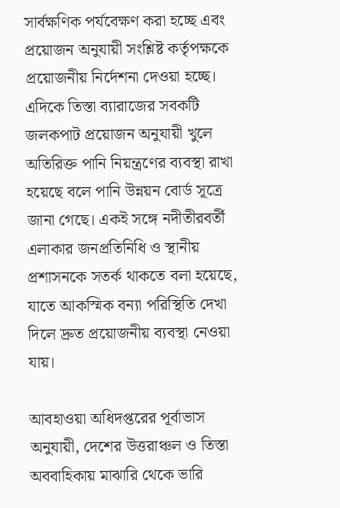সার্বক্ষণিক পর্যবেক্ষণ করা হচ্ছে এবং প্রয়োজন অনুযায়ী সংশ্লিষ্ট কর্তৃপক্ষকে প্রয়োজনীয় নির্দেশনা দেওয়া হচ্ছে। এদিকে তিস্তা ব্যারাজের সবকটি জলকপাট প্রয়োজন অনুযায়ী খুলে অতিরিক্ত পানি নিয়ন্ত্রণের ব্যবস্থা রাখা হয়েছে বলে পানি উন্নয়ন বোর্ড সূত্রে জানা গেছে। একই সঙ্গে নদীতীরবর্তী এলাকার জনপ্রতিনিধি ও স্থানীয় প্রশাসনকে সতর্ক থাকতে বলা হয়েছে, যাতে আকস্মিক বন্যা পরিস্থিতি দেখা দিলে দ্রুত প্রয়োজনীয় ব্যবস্থা নেওয়া যায়।

আবহাওয়া অধিদপ্তরের পূর্বাভাস অনুযায়ী, দেশের উত্তরাঞ্চল ও তিস্তা অববাহিকায় মাঝারি থেকে ভারি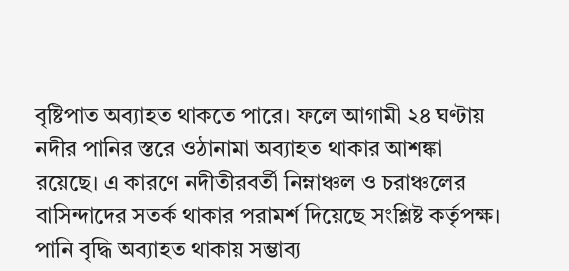বৃষ্টিপাত অব্যাহত থাকতে পারে। ফলে আগামী ২৪ ঘণ্টায় নদীর পানির স্তরে ওঠানামা অব্যাহত থাকার আশঙ্কা রয়েছে। এ কারণে নদীতীরবর্তী নিম্নাঞ্চল ও চরাঞ্চলের বাসিন্দাদের সতর্ক থাকার পরামর্শ দিয়েছে সংশ্লিষ্ট কর্তৃপক্ষ। পানি বৃদ্ধি অব্যাহত থাকায় সম্ভাব্য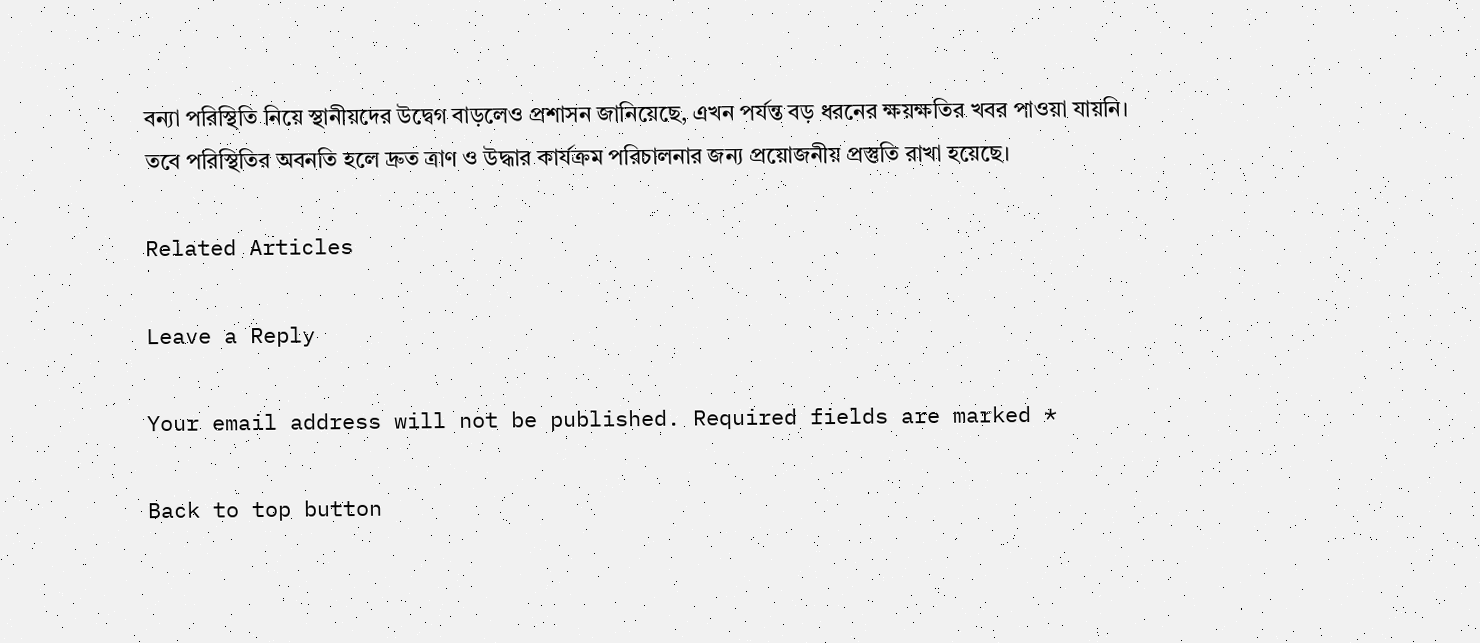বন্যা পরিস্থিতি নিয়ে স্থানীয়দের উদ্বেগ বাড়লেও প্রশাসন জানিয়েছে, এখন পর্যন্ত বড় ধরনের ক্ষয়ক্ষতির খবর পাওয়া যায়নি। তবে পরিস্থিতির অবনতি হলে দ্রুত ত্রাণ ও উদ্ধার কার্যক্রম পরিচালনার জন্য প্রয়োজনীয় প্রস্তুতি রাখা হয়েছে।

Related Articles

Leave a Reply

Your email address will not be published. Required fields are marked *

Back to top button